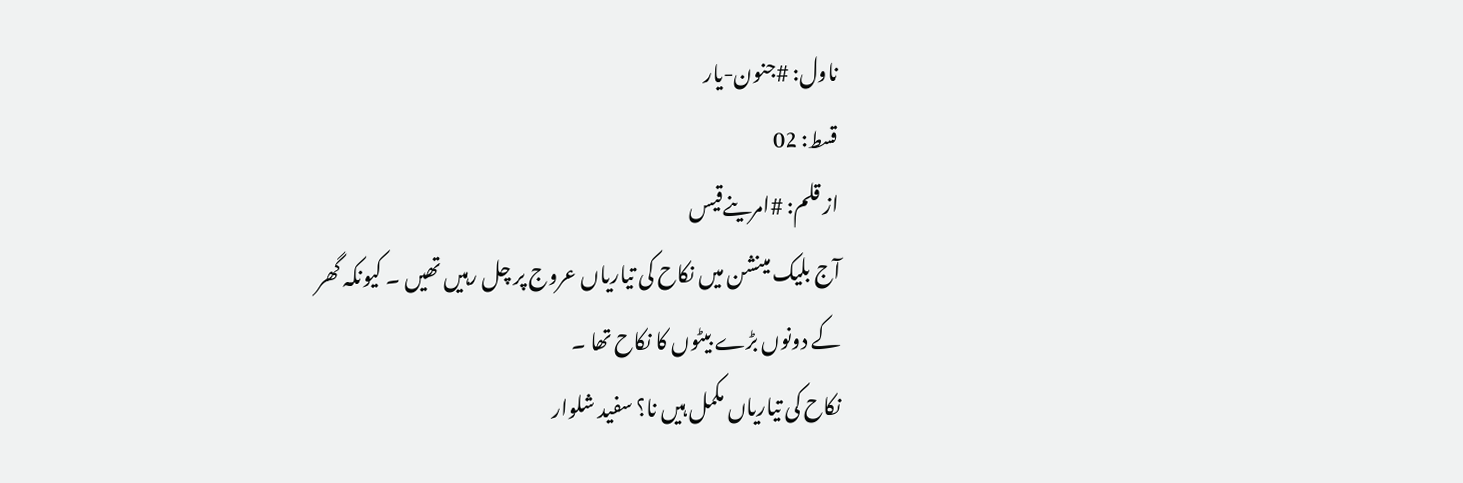ناول: #جنون-یار
قسط: 02
از قلم: #امرینےقیس
آج بلیک مینشن میں نکاح کی تیاریاں عروج پر چل رہیں تھیں ۔ کیونکہ گھر
کے دونوں بڑے بیٹوں کا نکاح تھا ۔
نکاح کی تیاریاں مکمل ہیں نا؟ سفید شلوار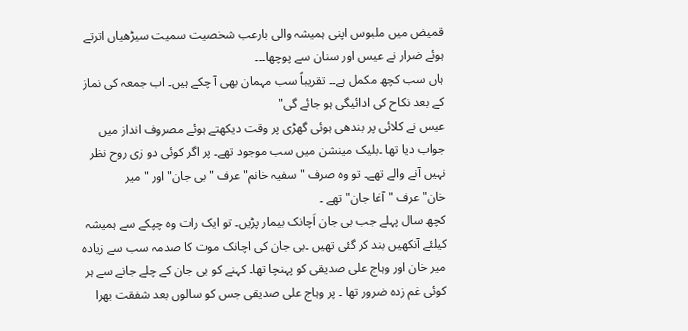قمیض میں ملبوس اپنی ہمیشہ والی بارعب شخصیت سمیت سیڑھیاں اترتے ہوئے ضرار نے عیس اور سنان سے پوچھا۔۔۔
ہاں سب کچھ مکمل ہے۔۔ تقریباً سب مہمان بھی آ چکے ہیں۔ اب جمعہ کی نماز کے بعد نکاح کی ادائیگی ہو جائے گی"
عیس نے کلائی پر بندھی ہوئی گھڑی پر وقت دیکھتے ہوئے مصروف انداز میں جواب دیا تھا ۔بلیک مینشن میں سب موجود تھے۔ پر اگر کوئی دو زی روح نظر نہیں آنے والے تھے۔ تو وہ صرف "سفیہ خانم"عرف "بی جان"اور "میر خان"عرف "آغا جان"تھے ۔
کچھ سال پہلے جب بی جان اَچانک بیمار پڑیں۔ تو ایک رات وہ چپکے سے ہمیشہ کیلئے آنکھیں بند کر گئی تھیں ۔بی جان کی اچانک موت کا صدمہ سب سے زیادہ میر خان اور وہاج علی صدیقی کو پہنچا تھا۔ کہنے کو بی جان کے چلے جانے سے ہر کوئی غم زدہ ضرور تھا ۔ پر وہاج علی صدیقی جس کو سالوں بعد شفقت بھرا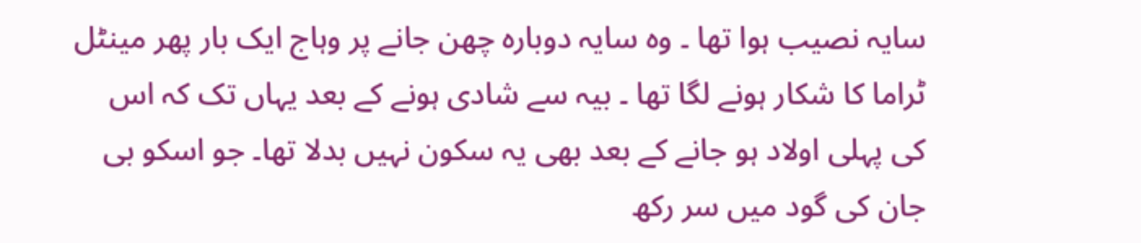سایہ نصیب ہوا تھا ۔ وہ سایہ دوبارہ چھن جانے پر وہاج ایک بار پھر مینٹل ٹراما کا شکار ہونے لگا تھا ۔ بیہ سے شادی ہونے کے بعد یہاں تک کہ اس کی پہلی اولاد ہو جانے کے بعد بھی یہ سکون نہیں بدلا تھا۔ جو اسکو بی جان کی گود میں سر رکھ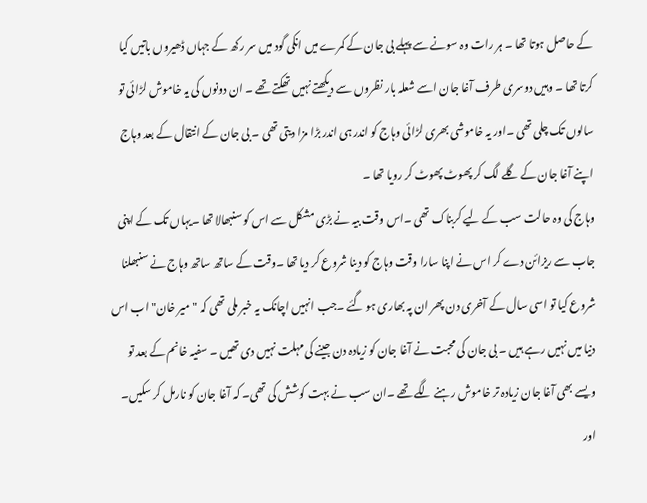کے حاصل ہوتا تھا ۔ ہر رات وہ سونے سے پہلے بی جان کے کمرے میں انکی گود میں سر رکھ کے جہاں ڈھیروں باتیں کیا کرتا تھا ۔ وہیں دوسری طرف آغا جان اسے شعلہ بار نظروں سے دیکھتے نہیں تھکتے تھے ۔ ان دونوں کی یہ خاموش لڑائی تو سالوں تک چلی تھی ۔اور یہ خاموشی بھری لڑائی وہاج کو اندر ہی اندر بڑا مزا دیتی تھی ۔ بی جان کے انتقال کے بعد وہاج اپنے آغا جان کے گلے لگ کر پھوٹ پھوٹ کر رویا تھا ۔
وہاج کی وہ حالت سب کے لیے کربناک تھی ۔اس وقت بیہ نے بڑی مشکل سے اس کو سنبھالا تھا ۔یہاں تک کے اپنی جاب سے ریزائن دے کر اس نے اپنا سارا وقت وہاج کو دینا شروع کر دیا تھا ۔وقت کے ساتھ ساتھ وہاج نے سنبھلنا شروع کیا تو اسی سال کے آخری دن پھر ان پہ بھاری ہو گئے ۔جب انہیں اچانک یہ خبر ملی تھی کہ "میر خان" اب اس دنیا میں نہیں رہے ہیں ۔ بی جان کی محبت نے آغا جان کو زیادہ دن جینے کی مہلت نہیں دی تھیں ۔ سفیہ خانم کے بعد تو ویسے بھی آغا جان زیادہ تر خاموش رہنے لگے تھے ۔ان سب نے بہت کوشش کی تھی۔ کہ آغا جان کو نارمل کر سکیں۔ اور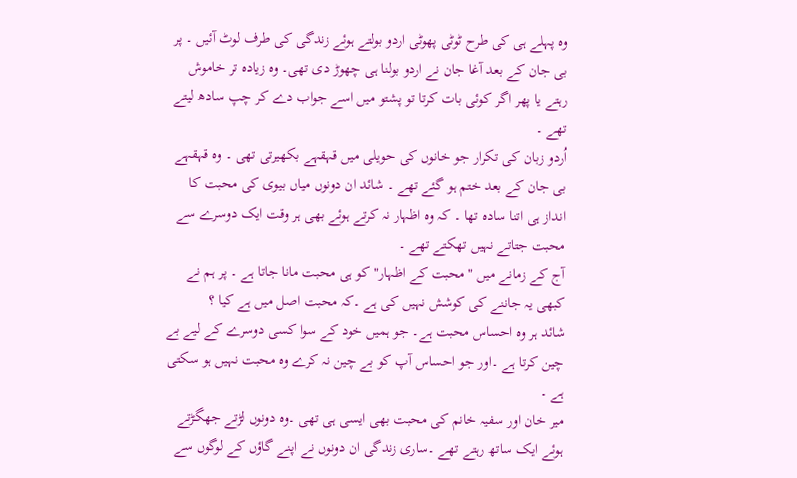وہ پہلے ہی کی طرح ٹوٹی پھوٹی اردو بولتے ہوئے زندگی کی طرف لوٹ آئیں ۔ پر بی جان کے بعد آغا جان نے اردو بولنا ہی چھوڑ دی تھی۔ وہ زیادہ تر خاموش رہتے یا پھر اگر کوئی بات کرتا تو پشتو میں اسے جواب دے کر چپ سادھ لیتے تھے ۔
اُردو زبان کی تکرار جو خانوں کی حویلی میں قہقہے بکھیرتی تھی ۔ وہ قہقہے بی جان کے بعد ختم ہو گئے تھے ۔ شائد ان دونوں میاں بیوی کی محبت کا انداز ہی اتنا سادہ تھا ۔ کہ وہ اظہار نہ کرتے ہوئے بھی ہر وقت ایک دوسرے سے محبت جتاتے نہیں تھکتے تھے ۔
آج کے زمانے میں "محبت کے اظہار" کو ہی محبت مانا جاتا ہے ۔ پر ہم نے کبھی یہ جاننے کی کوشش نہیں کی ہے ۔کہ محبت اصل میں ہے کیا ؟
شائد ہر وہ احساس محبت ہے۔ جو ہمیں خود کے سوا کسی دوسرے کے لیے بے چین کرتا ہے ۔اور جو احساس آپ کو بے چین نہ کرے وہ محبت نہیں ہو سکتی ہے ۔
میر خان اور سفیہ خانم کی محبت بھی ایسی ہی تھی ۔وہ دونوں لڑتے جھگڑتے ہوئے ایک ساتھ رہتے تھے ۔ساری زندگی ان دونوں نے اپنے گاؤں کے لوگوں سے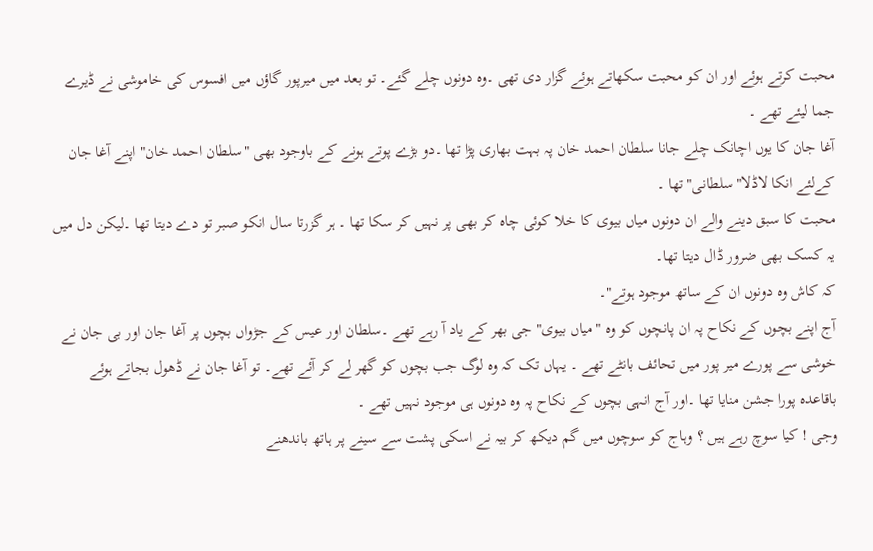محبت کرتے ہوئے اور ان کو محبت سکھاتے ہوئے گزار دی تھی ۔وہ دونوں چلے گئے۔ تو بعد میں میرپور گاؤں میں افسوس کی خاموشی نے ڈیرے جما لیئے تھے ۔
آغا جان کا یوں اچانک چلے جانا سلطان احمد خان پہ بہت بھاری پڑا تھا ۔دو بڑے پوتے ہونے کے باوجود بھی "سلطان احمد خان"اپنے آغا جان کےلئے انکا لاڈلا"سلطانی"تھا ۔
محبت کا سبق دینے والے ان دونوں میاں بیوی کا خلا کوئی چاہ کر بھی پر نہیں کر سکا تھا ۔ ہر گزرتا سال انکو صبر تو دے دیتا تھا ۔لیکن دل میں یہ کسک بھی ضرور ڈال دیتا تھا۔
کہ کاش وہ دونوں ان کے ساتھ موجود ہوتے"۔
آج اپنے بچوں کے نکاح پہ ان پانچوں کو وہ "میاں بیوی" جی بھر کے یاد آ رہے تھے ۔سلطان اور عیس کے جڑواں بچوں پر آغا جان اور بی جان نے خوشی سے پورے میر پور میں تحائف بانٹے تھے ۔ یہاں تک کہ وہ لوگ جب بچوں کو گھر لے کر آئے تھے۔ تو آغا جان نے ڈھول بجاتے ہوئے باقاعدہ پورا جشن منایا تھا ۔اور آج انہی بچوں کے نکاح پہ وہ دونوں ہی موجود نہیں تھے ۔
وجی ! کیا سوچ رہے ہیں ؟ وہاج کو سوچوں میں گم دیکھ کر بیہ نے اسکی پشت سے سینے پر ہاتھ باندھنے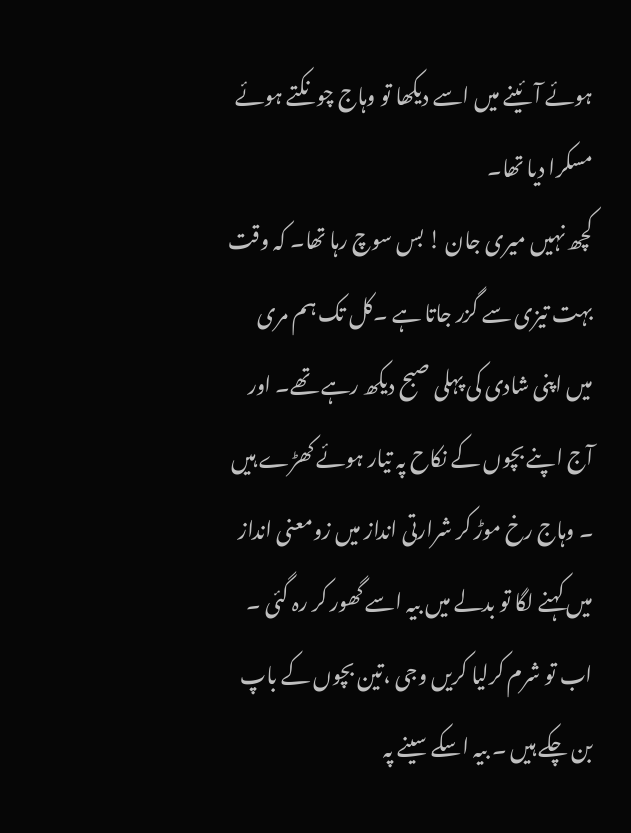ہوئے آئینے میں اسے دیکھا تو وہاج چونکتے ہوئے مسکرا دیا تھا۔
کچھ نہیں میری جان ! بس سوچ رہا تھا۔ کہ وقت بہت تیزی سے گزر جاتا ہے ۔کل تک ہم مری میں اپنی شادی کی پہلی صبح دیکھ رہے تھے۔ اور آج اپنے بچوں کے نکاح پہ تیار ہوئے کھڑے ہیں ۔ وہاج رخ موڑ کر شرارتی انداز میں زومعنی انداز میں کہنے لگا تو بدلے میں بیہ اسے گھور کر رہ گئی ۔
اب تو شرم کرلیا کریں وجی ،تین بچوں کے باپ بن چکے ہیں ۔ بیہ اسکے سینے پہ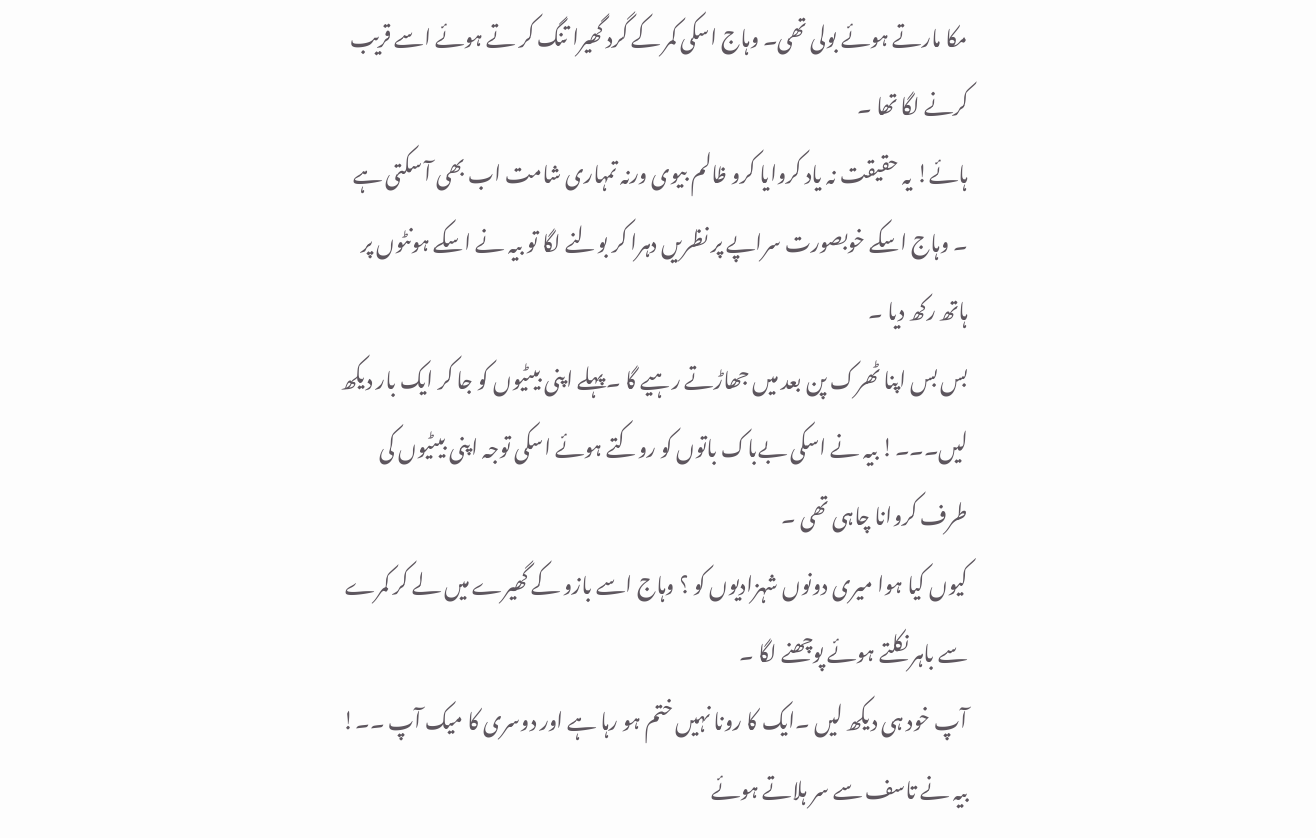مکا مارتے ہوئے بولی تھی۔ وہاج اسکی کمر کے گرد گھیرا تنگ کر تے ہوئے اسے قریب کرنے لگا تھا ۔
ہائے! یہ حقیقت نہ یاد کروایا کرو ظالم بیوی ورنہ تمہاری شامت اب بھی آ سکتی ہے ۔ وہاج اسکے خوبصورت سراپے پر نظریں دہرا کر بولنے لگا تو بیہ نے اسکے ہونٹوں پر ہاتھ رکھ دیا ۔
بس بس اپنا ٹھرک پن بعد میں جھاڑتے رہیے گا ۔پہلے اپنی بیٹیوں کو جا کر ایک بار دیکھ لیں۔۔۔! بیہ نے اسکی بےباک باتوں کو روکتے ہوئے اسکی توجہ اپنی بیٹیوں کی طرف کروانا چاہی تھی ۔
کیوں کیا ہوا میری دونوں شہزادیوں کو ؟ وہاج اسے بازو کے گھیرے میں لے کر کمرے سے باہر نکلتے ہوئے پوچھنے لگا ۔
آپ خود ہی دیکھ لیں ۔ایک کا رونا نہیں ختم ہو رہا ہے اور دوسری کا میک آپ ۔۔!
بیہ نے تاسف سے سر ہلاتے ہوئے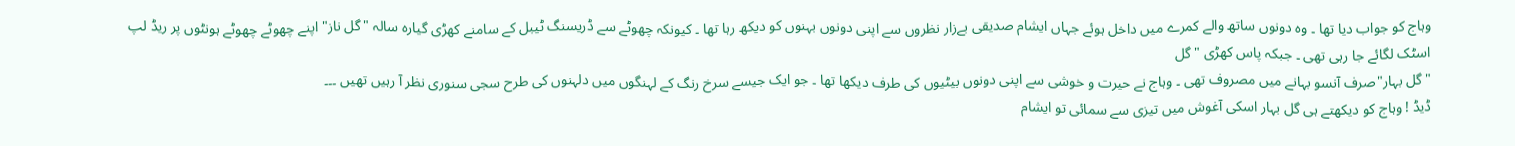وہاج کو جواب دیا تھا ۔ وہ دونوں ساتھ والے کمرے میں داخل ہوئے جہاں ایشام صدیقی بےزار نظروں سے اپنی دونوں بہنوں کو دیکھ رہا تھا ۔ کیونکہ چھوٹے سے ڈریسنگ ٹیبل کے سامنے کھڑی گیارہ سالہ "گل ناز" اپنے چھوٹے چھوٹے ہونٹوں پر ریڈ لپ اسٹک لگائے جا رہی تھی ۔ جبکہ پاس کھڑی "گل
"گل بہار"صرف آنسو بہانے میں مصروف تھی ۔ وہاج نے حیرت و خوشی سے اپنی دونوں بیٹیوں کی طرف دیکھا تھا ۔ جو ایک جیسے سرخ رنگ کے لہنگوں میں دلہنوں کی طرح سجی سنوری نظر آ رہیں تھیں ۔۔۔
ڈیڈ ! وہاج کو دیکھتے ہی گل بہار اسکی آغوش میں تیزی سے سمائی تو ایشام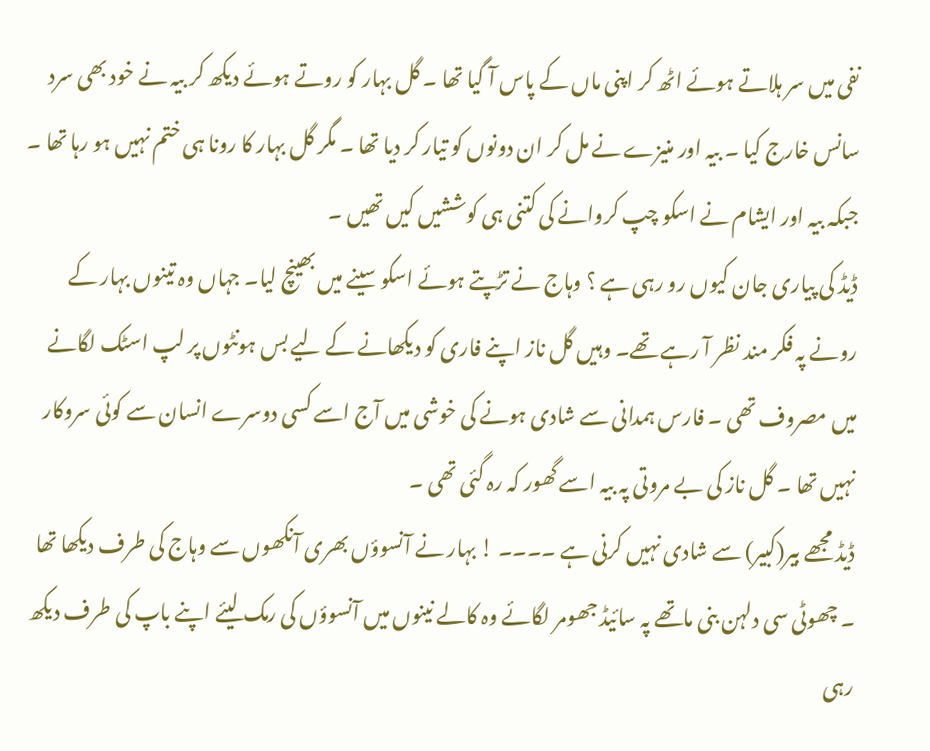نفی میں سر ہلاتے ہوئے اٹھ کر اپنی ماں کے پاس آ گیا تھا ۔ گل بہار کو روتے ہوئے دیکھ کر بیہ نے خود بھی سرد سانس خارج کیا ۔ بیہ اور منیزے نے مل کر ان دونوں کو تیار کر دیا تھا ۔ مگر گل بہار کا رونا ہی ختم نہیں ہو رہا تھا ۔ جبکہ بیہ اور ایشام نے اسکو چپ کروانے کی کتنی ہی کوششیں کیں تھیں ۔
ڈیڈ کی پیاری جان کیوں رو رہی ہے ؟ وہاج نے تڑپتے ہوئے اسکو سینے میں بھینچ لیا۔ جہاں وہ تینوں بہار کے رونے پہ فکر مند نظر آ رہے تھے۔ وہیں گل ناز اپنے فاری کو دیکھانے کے لیے بس ہونٹوں پر لپ اسٹک لگانے میں مصروف تھی ۔ فارس ہمدانی سے شادی ہونے کی خوشی میں آج اسے کسی دوسرے انسان سے کوئی سروکار نہیں تھا ۔ گل ناز کی بے مروتی پہ بیہ اسے گھور کہ رہ گئی تھی ۔
ڈیڈ مجھے بیر(کبیر) سے شادی نہیں کرنی ہے ۔۔۔۔ ! بہار نے آنسوؤں بھری آنکھوں سے وہاج کی طرف دیکھا تھا ۔ چھوٹی سی دلہن بنی ماتھے پہ سائیڈ جھومر لگائے وہ کالے نینوں میں آنسوؤں کی رمک لیئے اپنے باپ کی طرف دیکھ رہی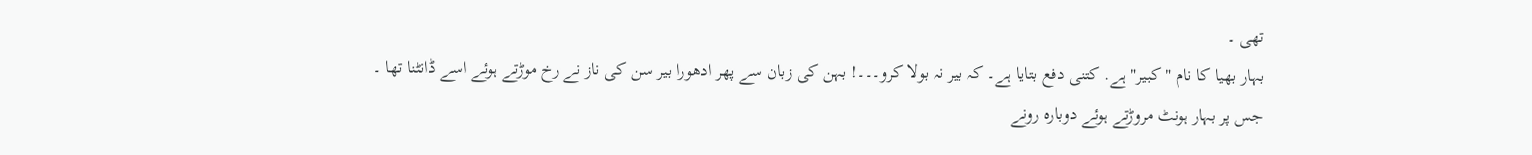تھی ۔
بہار بھیا کا نام "کبیر" ہے. کتنی دفع بتایا ہے۔ کہ بیر نہ بولا کرو۔۔۔! بہن کی زبان سے پھر ادھورا بیر سن کی ناز نے رخ موڑتے ہوئے اسے ڈانٹنا تھا ۔ جس پر بہار ہونٹ مروڑتے ہوئے دوبارہ رونے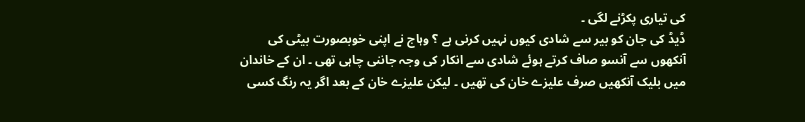کی تیاری پکڑنے لگی ۔
ڈیڈ کی جان کو بیر سے شادی کیوں نہیں کرنی ہے ؟ وہاج نے اپنی خوبصورت بیٹی کی آنکھوں سے آنسو صاف کرتے ہوئے شادی سے انکار کی وجہ جاننی چاہی تھی ۔ ان کے خاندان میں بلیک آنکھیں صرف علیزے خان کی تھیں ۔ لیکن علیزے خان کے بعد اگر یہ رنگ کسی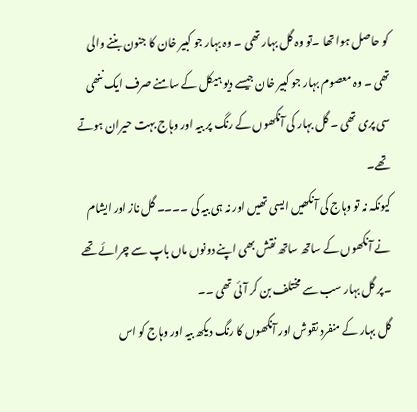کو حاصل ہوا تھا ۔تو وہ گل بہار تھی ۔ وہ بہار جو کبیر خان کا جنون بننے والی تھی ۔ وہ معصوم بہار جو کبیر خان جیسے دیو ہیکل کے سامنے صرف ایک ننھی سی پری تھی ۔ گل بہار کی آنکھوں کے رنگ پر بیہ اور وہاج بہت حیران ہوتے تھے۔
کیونکہ نہ تو وہاج کی آنکھیں ایسی تھیں اور نہ ہی بیہ کی ۔۔۔۔ گل ناز اور ایشام نے آنکھوں کے ساتھ ساتھ نقش بھی اپنے دونوں ماں باپ سے چرائے تھے ۔پر گل بہار سب سے مختلف بن کر آئی تھی ۔۔
گل بہار کے منفرد نقوش اور آنکھوں کا رنگ دیکھ بیہ اور وہاج کو اس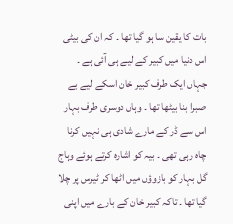بات کا یقین سا ہو گیا تھا ۔ کہ ان کی بیٹی اس دنیا میں کبیر کے لیے ہی آئی ہے ۔ جہاں ایک طرف کبیر خان اسکے لیے بے صبرا بنا بیٹھا تھا ۔ وہاں دوسری طرف بہار اس سے ڈر کے مارے شادی ہی نہیں کرنا چاہ رہی تھی ۔ بیہ کو اشارہ کرتے ہوئے وہاج گل بہار کو بازوؤں میں اٹھا کر ٹیرس پر چلا گیا تھا ۔ تاکہ کبیر خان کے بارے میں اپنی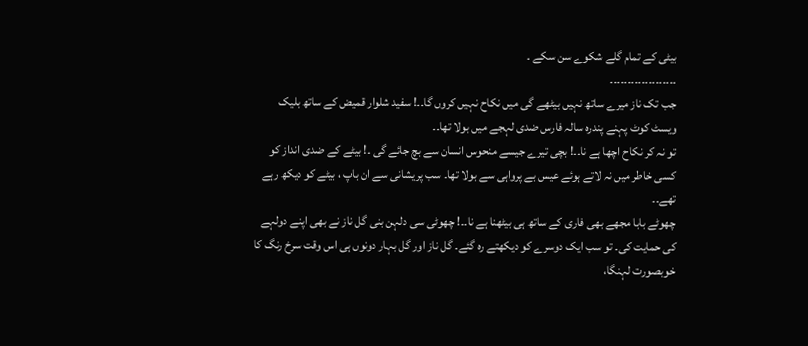بیٹی کے تمام گلے شکوے سن سکے ۔
۔۔۔۔۔۔۔۔۔۔۔۔۔۔۔۔۔۔۔
جب تک ناز میرے ساتھ نہیں بیٹھے گی میں نکاح نہیں کروں گا۔۔! سفید شلوار قمیض کے ساتھ بلیک ویسٹ کوٹ پہنے پندرہ سالہ فارس ضدی لہجے میں بولا تھا۔۔
تو نہ کر نکاح اچھا ہے نا۔۔! بچی تیرے جیسے منحوس انسان سے بچ جائے گی ۔! بیٹے کے ضدی انداز کو کسی خاطر میں نہ لاتے ہوئے عیس بے پرواہی سے بولا تھا۔ سب پریشانی سے ان باپ ، بیٹے کو دیکھ رہے تھے۔۔
چھوٹے بابا مجھے بھی فاری کے ساتھ ہی بیٹھنا ہے نا۔۔! چھوٹی سی دلہن بنی گل ناز نے بھی اپنے دولہے کی حمایت کی۔ تو سب ایک دوسرے کو دیکھتے رہ گئے۔ گل ناز اور گل بہار دونوں ہی اس وقت سرخ رنگ کا خوبصورت لہنگا،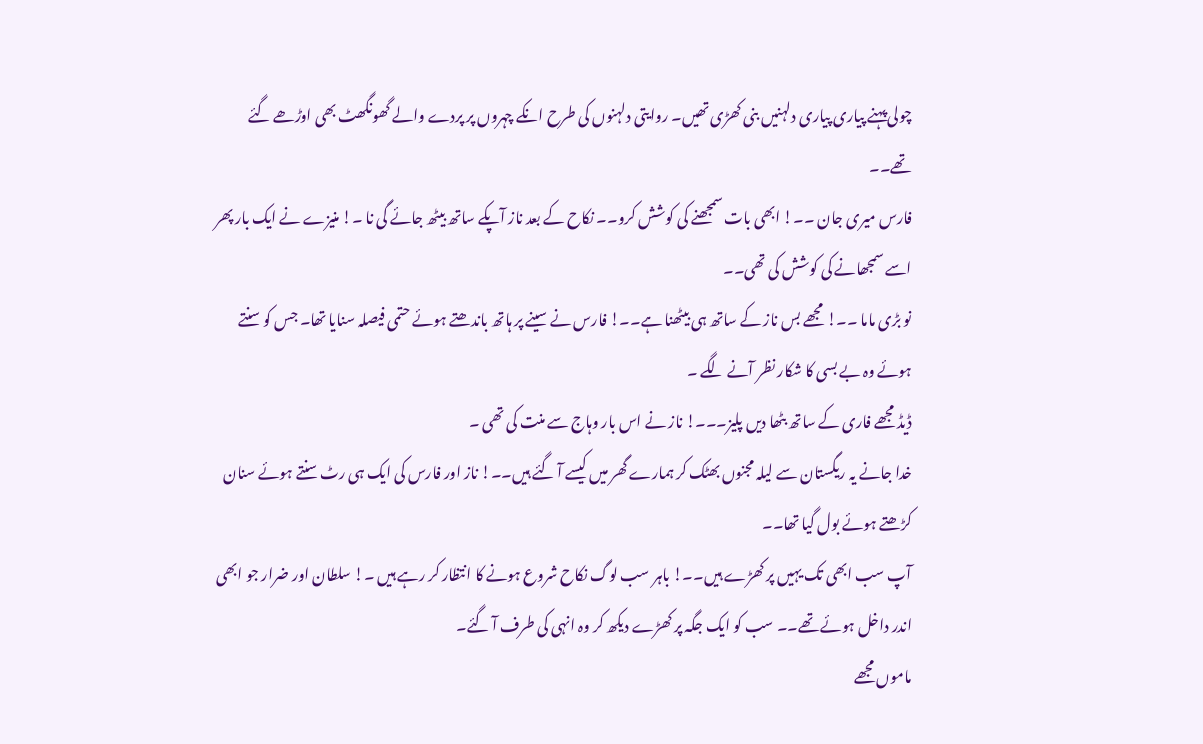چولی پہنے پیاری پیاری دلہنیں بنی کھڑی تھیں۔ روایتی دلہنوں کی طرح انکے چہروں پر پردے والے گھونگھٹ بھی اوڑھے گئے تھے۔۔
فارس میری جان ۔۔! ابھی بات سمجھنے کی کوشش کرو۔۔ نکاح کے بعد ناز آپکے ساتھ بیٹھ جائے گی نا ۔! منیزے نے ایک بار پھر اسے سمجھانے کی کوشش کی تھی۔۔
نو بڑی ماما ۔۔! مجھے بس ناز کے ساتھ ہی بیٹھنا ہے۔۔! فارس نے سینے پر ہاتھ باندھتے ہوئے حتمی فیصلہ سنایا تھا۔ جس کو سنتے ہوئے وہ بے بسی کا شکار نظر آنے لگے ۔
ڈیڈ مجھے فاری کے ساتھ بٹھا دیں پلیز۔۔۔! ناز نے اس بار وہاج سے منت کی تھی ۔
خدا جانے یہ ریگستان سے لیلہ مجنوں بھٹک کر ہمارے گھر میں کیسے آ گئے ہیں۔۔! ناز اور فارس کی ایک ہی رٹ سنتے ہوئے سنان کڑھتے ہوئے بول گیا تھا۔۔
آپ سب ابھی تک یہیں پر کھڑے ہیں۔۔! باہر سب لوگ نکاح شروع ہونے کا انتظار کر رہے ہیں ۔! سلطان اور ضرار جو ابھی اندر داخل ہوئے تھے۔۔ سب کو ایک جگہ پر کھڑے دیکھ کر وہ انہی کی طرف آ گئے۔
ماموں مجھے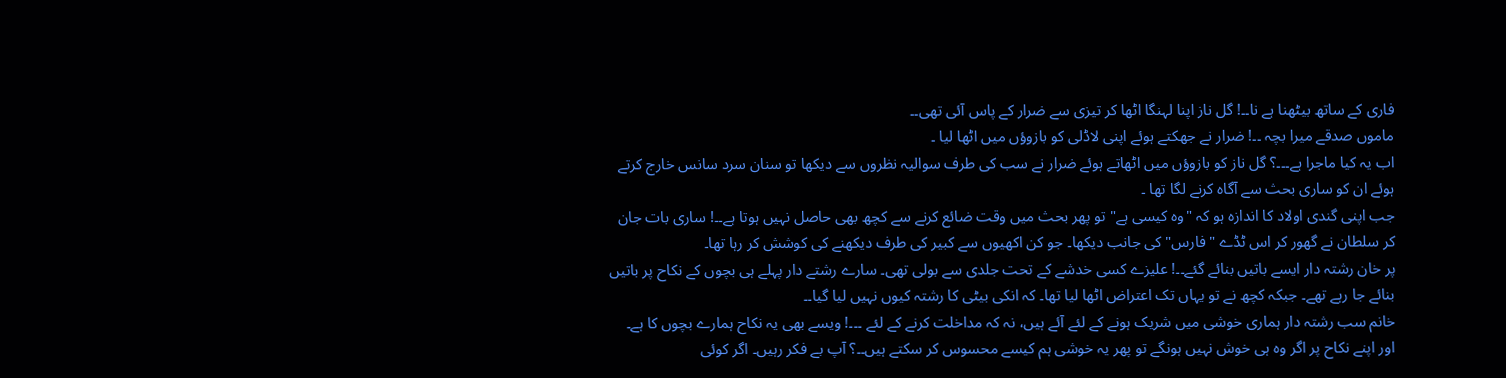فاری کے ساتھ بیٹھنا ہے نا۔۔! گل ناز اپنا لہنگا اٹھا کر تیزی سے ضرار کے پاس آئی تھی۔۔
ماموں صدقے میرا بچہ ۔۔! ضرار نے جھکتے ہوئے اپنی لاڈلی کو بازوؤں میں اٹھا لیا ۔
اب یہ کیا ماجرا ہے۔۔۔؟ گل ناز کو بازوؤں میں اٹھاتے ہوئے ضرار نے سب کی طرف سوالیہ نظروں سے دیکھا تو سنان سرد سانس خارج کرتے ہوئے ان کو ساری بحث سے آگاہ کرنے لگا تھا ۔
جب اپنی گندی اولاد کا اندازہ ہو کہ "وہ کیسی ہے" تو پھر بحث میں وقت ضائع کرنے سے کچھ بھی حاصل نہیں ہوتا ہے۔۔! ساری بات جان کر سلطان نے گھور کر اس ٹڈے "فارس" کی جانب دیکھا۔ جو کن اکھیوں سے کبیر کی طرف دیکھنے کی کوشش کر رہا تھا۔
پر خان رشتہ دار ایسے باتیں بنائے گئے۔۔! علیزے کسی خدشے کے تحت جلدی سے بولی تھی۔ سارے رشتے دار پہلے ہی بچوں کے نکاح پر باتیں بنائے جا رہے تھے۔ جبکہ کچھ نے تو یہاں تک اعتراض اٹھا لیا تھا۔ کہ انکی بیٹی کا رشتہ کیوں نہیں لیا گیا۔۔
خانم سب رشتہ دار ہماری خوشی میں شریک ہونے کے لئے آئے ہیں، نہ کہ مداخلت کرنے کے لئے ۔۔۔! ویسے بھی یہ نکاح ہمارے بچوں کا ہے۔ اور اپنے نکاح پر اگر وہ ہی خوش نہیں ہونگے تو پھر یہ خوشی ہم کیسے محسوس کر سکتے ہیں۔۔؟ آپ بے فکر رہیں۔ اگر کوئی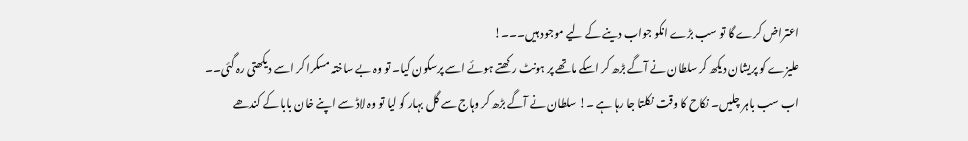اعتراض کرے گا تو سب بڑے انکو جواب دینے کے لیے موجود ہیں۔۔۔!
علیزے کو پریشان دیکھ کر سلطان نے آگے بڑھ کر اسکے ماتھے پر ہونٹ رکھتے ہوئے اسے پرسکون کیا۔ تو وہ بے ساختہ مسکرا کر اسے دیکھتی رہ گئی۔۔
اب سب باہر چلیں۔ نکاح کا وقت نکلتا جا رہا ہے ۔! سلطان نے آگے بڑھ کر وہاج سے گل بہار کو لیا تو وہ لاڈ سے اپنے خان بابا کے کندھے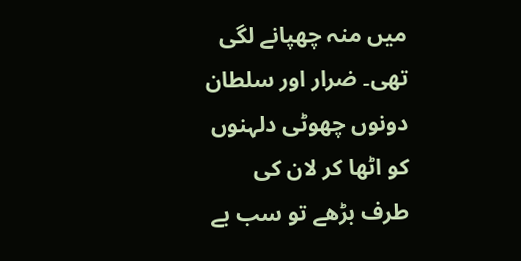میں منہ چھپانے لگی تھی۔ ضرار اور سلطان دونوں چھوٹی دلہنوں کو اٹھا کر لان کی طرف بڑھے تو سب بے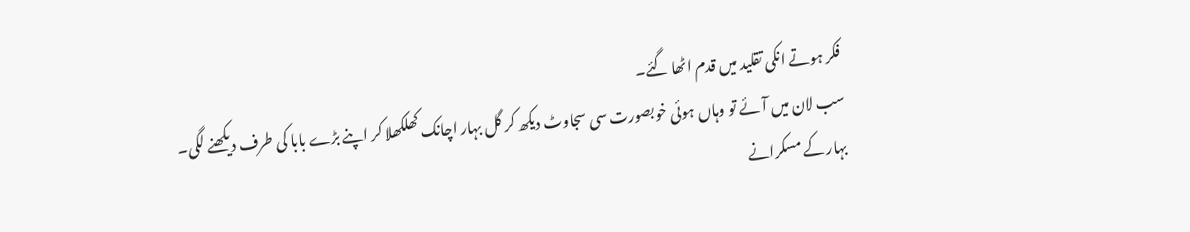فکر ہوتے انکی تقلید میں قدم اٹھا گئے۔
سب لان میں آئے تو وہاں ہوئی خوبصورت سی سجاوٹ دیکھ کر گل بہار اچانک کھلکھلا کر اپنے بڑے بابا کی طرف دیکھنے لگی۔ بہار کے مسکرانے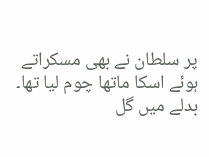پر سلطان نے بھی مسکراتے ہوئے اسکا ماتھا چوم لیا تھا۔ بدلے میں گل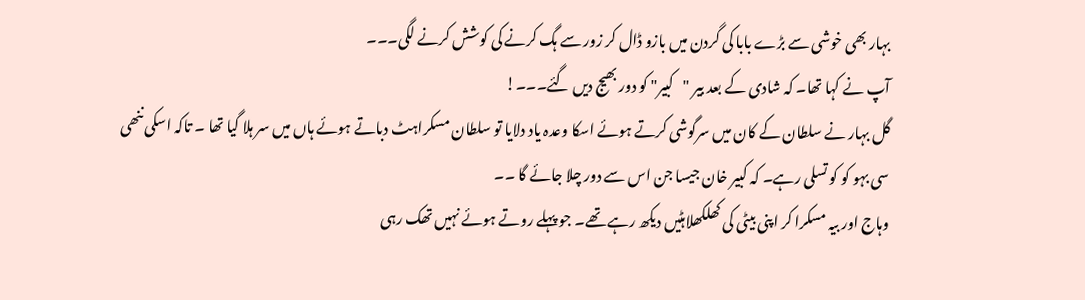بہار بھی خوشی سے بڑے بابا کی گردن میں بازو ڈال کر زور سے ہگ کرنے کی کوشش کرنے لگی۔۔۔
آپ نے کہا تھا۔ کہ شادی کے بعد بیر "کبیر" کو دور بھیج دیں گئے۔۔۔!
گل بہار نے سلطان کے کان میں سرگوشی کرتے ہوئے اسکا وعدہ یاد دلایا تو سلطان مسکراہٹ دباتے ہوئے ہاں میں سر ہلا گیا تھا ۔ تاکہ اسکی ننھی سی بہو کو کو تسلی رہے۔ کہ کبیر خان جیسا جن اس سے دور چلا جائے گا ۔۔
وہاج اور بیہ مسکرا کر اپنی بیٹی کی کھلکھلاہٹیں دیکھ رہے تھے۔ جو پہلے روتے ہوئے نہیں تھک رہی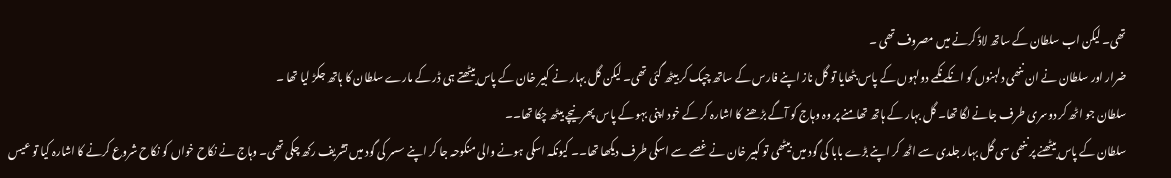تھی۔ لیکن اب سلطان کے ساتھ لاڈ کرنے میں مصروف تھی ۔
ضرار اور سلطان نے ان ننھی دلہنوں کو انکے نکمے دولہوں کے پاس بٹھایا تو گل ناز اپنے فارس کے ساتھ چپک کر بیٹھ گئی تھی۔ لیکن گل بہار نے کبیر خان کے پاس بیٹھتے ہی ڈر کے مارے سلطان کا ہاتھ جکڑ لیا تھا ۔
سلطان جو اٹھ کر دوسری طرف جانے لگا تھا۔ گل بہار کے ہاتھ تھامنے پر وہ وہاج کو آگے بڑھنے کا اشارہ کر کے خود اپنی بہو کے پاس پھر نیچے بیٹھ چکا تھا۔۔
سلطان کے پاس بیٹھنے پر ننھی سی گل بہار جلدی سے اٹھ کر اپنے بڑے بابا کی گود میں بیٹھی تو کبیر خان نے غصے سے اسکی طرف دیکھا تھا۔۔ کیونکہ اسکی ہونے والی منکوحہ جا کر اپنے سسر کی گود میں تشریف رکھ چکی تھی۔ وہاج نے نکاح خواں کو نکاح شروع کرنے کا اشارہ کیا تو عیس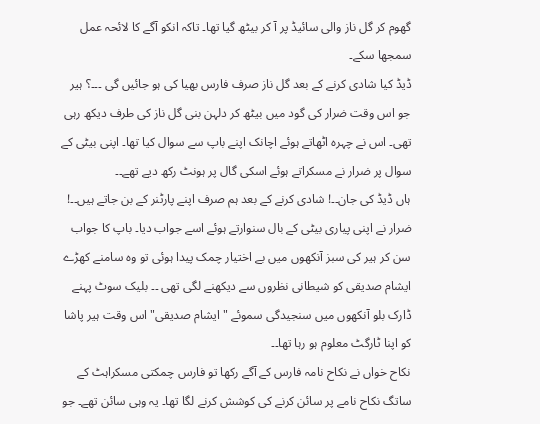گھوم کر گل ناز والی سائیڈ پر آ کر بیٹھ گیا تھا۔ تاکہ انکو آگے کا لائحہ عمل سمجھا سکے۔
ڈیڈ کیا شادی کرنے کے بعد گل ناز صرف فارس بھیا کی ہو جائیں گی ۔۔۔؟ ہیر جو اس وقت ضرار کی گود میں بیٹھ کر دلہن بنی گل ناز کی طرف دیکھ رہی تھی۔ اس نے چہرہ اٹھاتے ہوئے اچانک اپنے باپ سے سوال کیا تھا۔ اپنی بیٹی کے سوال پر ضرار نے مسکراتے ہوئے اسکی گال پر ہونٹ رکھ دیے تھے۔۔
ہاں ڈیڈ کی جان۔۔! شادی کرنے کے بعد ہم صرف اپنے پارٹنر کے بن جاتے ہیں۔۔! ضرار نے اپنی پیاری بیٹی کے بال سنوارتے ہوئے اسے جواب دیا۔ باپ کا جواب سن کر ہیر کی سبز آنکھوں میں بے اختیار چمک پیدا ہوئی تو وہ سامنے کھڑے ایشام صدیقی کو شیطانی نظروں سے دیکھنے لگی تھی ۔۔ بلیک سوٹ پہنے ڈارک بلو آنکھوں میں سنجیدگی سموئے "ایشام صدیقی" اس وقت ہیر پاشا کو اپنا ٹارگٹ معلوم ہو رہا تھا۔۔
نکاح خواں نے نکاح نامہ فارس کے آگے رکھا تو فارس چمکتی مسکراہٹ کے ساتگ نکاح نامے پر سائن کرنے کی کوشش کرنے لگا تھا۔ یہ وہی سائن تھے۔ جو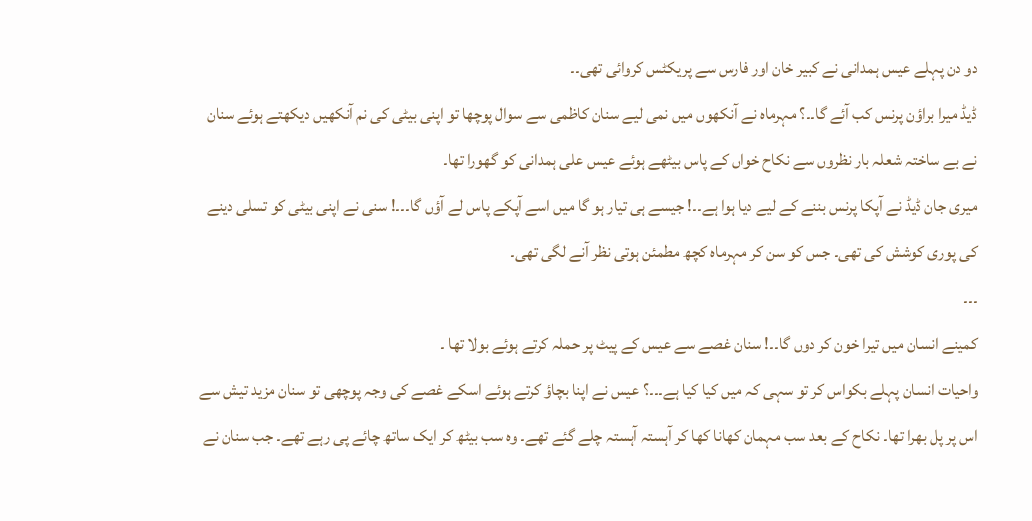دو دن پہلے عیس ہمدانی نے کبیر خان اور فارس سے پریکٹس کروائی تھی۔۔
ڈیڈ میرا براؤن پرنس کب آئے گا۔۔؟ مہرماہ نے آنکھوں میں نمی لیے سنان کاظمی سے سوال پوچھا تو اپنی بیٹی کی نم آنکھیں دیکھتے ہوئے سنان نے بے ساختہ شعلہ بار نظروں سے نکاح خواں کے پاس بیٹھے ہوئے عیس علی ہمدانی کو گھورا تھا۔
میری جان ڈیڈ نے آپکا پرنس بننے کے لیے دیا ہوا ہے۔۔! جیسے ہی تیار ہو گا میں اسے آپکے پاس لے آؤں گا۔۔۔! سنی نے اپنی بیٹی کو تسلی دینے کی پوری کوشش کی تھی۔ جس کو سن کر مہرماہ کچھ مطمئن ہوتی نظر آنے لگی تھی۔
۔۔۔
کمینے انسان میں تیرا خون کر دوں گا۔۔! سنان غصے سے عیس کے پیٹ پر حملہ کرتے ہوئے بولا تھا ۔
واحیات انسان پہلے بکواس کر تو سہی کہ میں کیا کیا ہے۔۔۔؟ عیس نے اپنا بچاؤ کرتے ہوئے اسکے غصے کی وجہ پوچھی تو سنان مزید تیش سے اس پر پل بھرا تھا۔ نکاح کے بعد سب مہمان کھانا کھا کر آہستہ آہستہ چلے گئے تھے۔ وہ سب بیٹھ کر ایک ساتھ چائے پی رہے تھے۔ جب سنان نے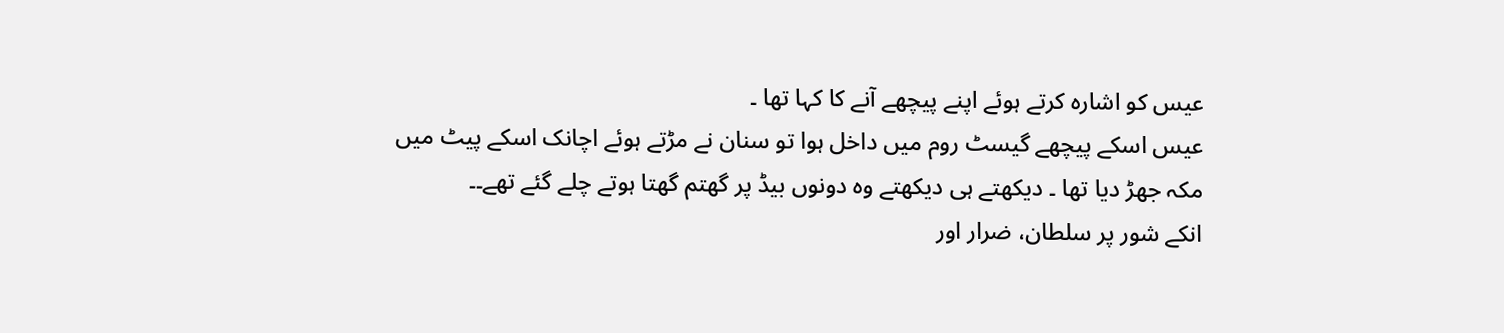عیس کو اشارہ کرتے ہوئے اپنے پیچھے آنے کا کہا تھا ۔
عیس اسکے پیچھے گیسٹ روم میں داخل ہوا تو سنان نے مڑتے ہوئے اچانک اسکے پیٹ میں مکہ جھڑ دیا تھا ۔ دیکھتے ہی دیکھتے وہ دونوں بیڈ پر گھتم گھتا ہوتے چلے گئے تھے۔۔
انکے شور پر سلطان، ضرار اور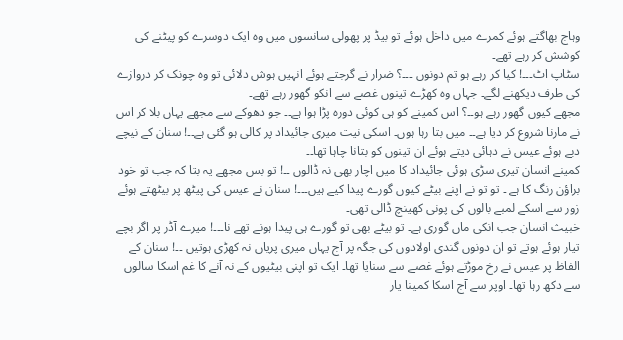وہاج بھاگتے ہوئے کمرے میں داخل ہوئے تو بیڈ پر پھولی سانسوں میں وہ ایک دوسرے کو پیٹنے کی کوشش کر رہے تھے۔
سٹاپ اٹ۔۔۔! کیا کر رہے ہو تم دونوں ۔۔۔؟ ضرار نے گرجتے ہوئے انہیں ہوش دلائی تو وہ چونک کر دروازے کی طرف دیکھنے لگے۔ جہاں وہ کھڑے تینوں غصے سے انکو گھور رہے تھے۔
مجھے کیوں گھور رہے ہو۔۔؟ اس کمینے کو ہی کوئی دورہ پڑا ہوا ہے۔۔ جو دھوکے سے مجھے یہاں بلا کر اس نے مارنا شروع کر دیا ہے۔۔ میں بتا رہا ہوں۔ اسکی نیت میری جائیداد پر کالی ہو گئی ہے۔۔! سنان کے نیچے دبے ہوئے عیس نے دہائی دیتے ہوئے ان تینوں کو بتانا چاہا تھا۔۔
کمینے انسان تیری سڑی ہوئی جائیداد کا میں اچار بھی نہ ڈالوں ۔۔! تو بس مجھے یہ بتا کہ جب تو خود براؤن رنگ کا ہے ۔ تو تو نے اپنے بیٹے کیوں گورے پیدا کیے ہیں۔۔۔! سنان نے عیس کی پیٹھ پر بیٹھتے ہوئے زور سے اسکے لمبے بالوں کی پونی کھینچ ڈالی تھی۔
خبیث انسان جب انکی ماں گوری ہے۔ تو بیٹے بھی تو گورے ہی پیدا ہونے تھے نا۔۔۔! میرے آڈر پر اگر بچے تیار ہوئے ہوتے تو ان دونوں گندی اولادوں کی جگہ پر آج یہاں میری پریاں نہ کھڑی ہوتیں ۔۔! سنان کے الفاظ پر عیس نے رخ موڑتے ہوئے غصے سے سنایا تھا۔ ایک تو اپنی بیٹیوں کے نہ آنے کا غم اسکا سالوں سے دکھ رہا تھا۔ اوپر سے آج اسکا کمینا یار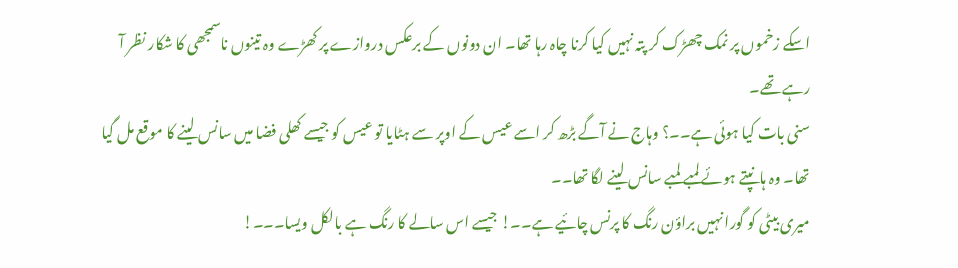اسکے زخموں پر نمک چھڑک کر پتہ نہیں کیا کرنا چاہ رہا تھا۔ ان دونوں کے برعکس دروازے پر کھڑے وہ تینوں ناسمجھی کا شکار نظر آ رہے تھے۔
سنی بات کیا ہوئی ہے۔۔؟ وہاج نے آگے بڑھ کر اسے عیس کے اوپر سے ہٹایا تو عیس کو جیسے کھلی فضا میں سانس لینے کا موقع مل گیا تھا۔ وہ ہانپتے ہوئے لمبے لمبے سانس لینے لگا تھا۔۔
میری بیٹی کو گورا نہیں براؤن رنگ کا پرنس چائیے ہے۔۔! جیسے اس سالے کا رنگ ہے بالکل ویسا۔۔۔!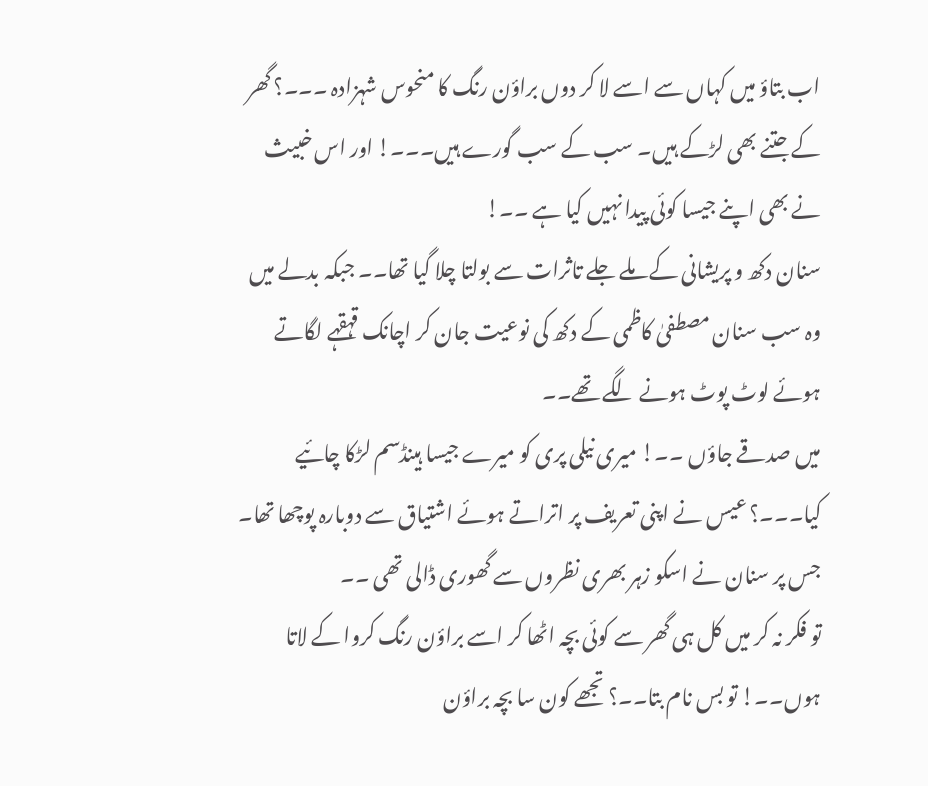اب بتاؤ میں کہاں سے اسے لا کر دوں براؤن رنگ کا منحوس شہزادہ ۔۔۔؟ گھر کے جتنے بھی لڑکے ہیں۔ سب کے سب گورے ہیں۔۔۔! اور اس خبیث نے بھی اپنے جیسا کوئی پیدا نہیں کیا ہے ۔۔!
سنان دکھ و پریشانی کے ملے جلے تاثرات سے بولتا چلا گیا تھا۔۔ جبکہ بدلے میں وہ سب سنان مصطفیٰ کاظمی کے دکھ کی نوعیت جان کر اچانک قہقہے لگاتے ہوئے لوٹ پوٹ ہونے لگے تھے۔۔
میں صدقے جاؤں ۔۔! میری نیلی پری کو میرے جیسا ہینڈسم لڑکا چائیے کیا۔۔۔؟ عیس نے اپنی تعریف پر اتراتے ہوئے اشتیاق سے دوبارہ پوچھا تھا۔ جس پر سنان نے اسکو زہر بھری نظروں سے گھوری ڈالی تھی ۔۔
تو فکر نہ کر میں کل ہی گھر سے کوئی بچہ اٹھا کر اسے براؤن رنگ کروا کے لاتا ہوں۔۔! تو بس نام بتا۔۔؟ تجھے کون سا بچہ براؤن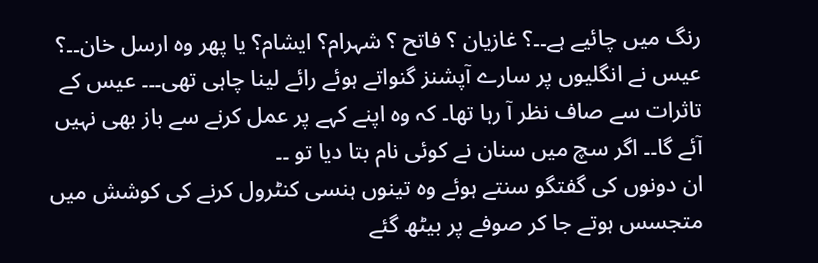رنگ میں چائیے ہے۔۔؟ غازیان ؟ فاتح ؟ شہرام؟ ایشام؟ یا پھر وہ ارسل خان۔۔؟
عیس نے انگلیوں پر سارے آپشنز گنواتے ہوئے رائے لینا چاہی تھی۔۔۔ عیس کے تاثرات سے صاف نظر آ رہا تھا۔ کہ وہ اپنے کہے پر عمل کرنے سے باز بھی نہیں آئے گا۔۔ اگر سچ میں سنان نے کوئی نام بتا دیا تو ۔۔
ان دونوں کی گفتگو سنتے ہوئے وہ تینوں ہنسی کنٹرول کرنے کی کوشش میں متجسس ہوتے جا کر صوفے پر بیٹھ گئے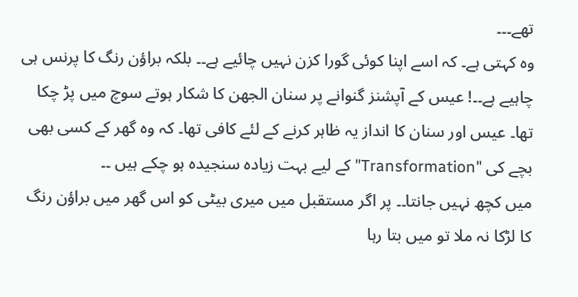تھے۔۔۔
وہ کہتی ہے۔ کہ اسے اپنا کوئی گورا کزن نہیں چائیے ہے۔۔ بلکہ براؤن رنگ کا پرنس ہی چاہیے ہے۔۔! عیس کے آپشنز گنوانے پر سنان الجھن کا شکار ہوتے سوچ میں پڑ چکا تھا۔ عیس اور سنان کا انداز یہ ظاہر کرنے کے لئے کافی تھا۔ کہ وہ گھر کے کسی بھی بچے کی "Transformation" کے لیے بہت زیادہ سنجیدہ ہو چکے ہیں ۔۔
میں کچھ نہیں جانتا۔۔ پر اگر مستقبل میں میری بیٹی کو اس گھر میں براؤن رنگ کا لڑکا نہ ملا تو میں بتا رہا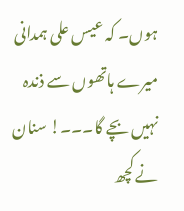ہوں۔ کہ عیس علی ہمدانی میرے ہاتھوں سے ذندہ نہیں بچے گا۔۔۔! سنان نے کچھ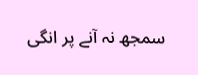سمجھ نہ آنے پر انگی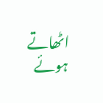اٹھاتے ہوئے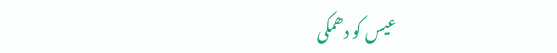عیس کو دھمکی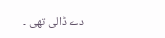دے ڈالی تھی ۔